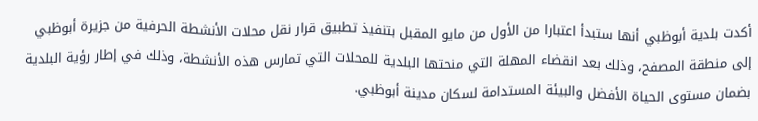أكدت بلدية أبوظبي أنها ستبدأ اعتبارا من الأول من مايو المقبل بتنفيذ تطبيق قرار نقل محلات الأنشطة الحرفية من جزيرة أبوظبي إلى منطقة المصفح، وذلك بعد انقضاء المهلة التي منحتها البلدية للمحلات التي تمارس هذه الأنشطة، وذلك في إطار رؤية البلدية بضمان مستوى الحياة الأفضل والبيئة المستدامة لسكان مدينة أبوظبي.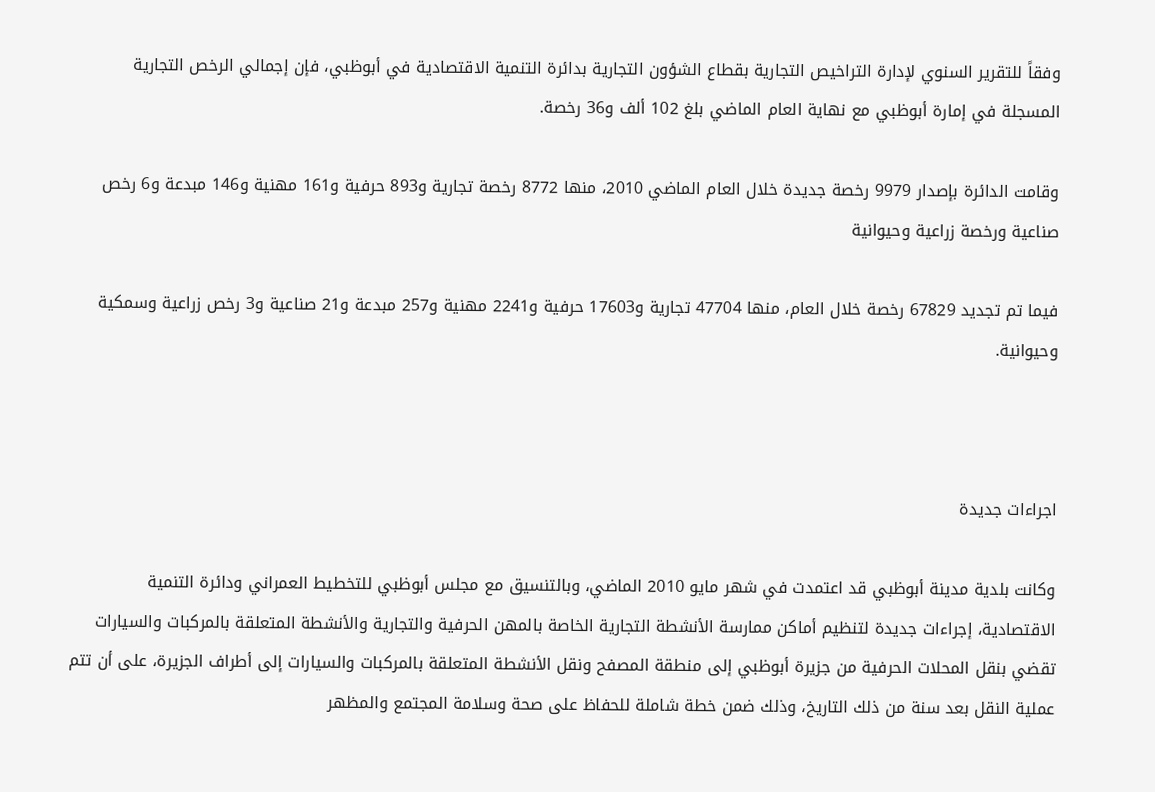وفقاً للتقرير السنوي لإدارة التراخيص التجارية بقطاع الشؤون التجارية بدائرة التنمية الاقتصادية في أبوظبي، فإن إجمالي الرخص التجارية المسجلة في إمارة أبوظبي مع نهاية العام الماضي بلغ 102 ألف و36 رخصة.

وقامت الدائرة بإصدار 9979 رخصة جديدة خلال العام الماضي 2010، منها 8772 رخصة تجارية و893 حرفية و161 مهنية و146 مبدعة و6 رخص صناعية ورخصة زراعية وحيوانية

فيما تم تجديد 67829 رخصة خلال العام، منها 47704 تجارية و17603 حرفية و2241 مهنية و257 مبدعة و21 صناعية و3 رخص زراعية وسمكية وحيوانية.



اجراءات جديدة

وكانت بلدية مدينة أبوظبي قد اعتمدت في شهر مايو 2010 الماضي، وبالتنسيق مع مجلس أبوظبي للتخطيط العمراني ودائرة التنمية الاقتصادية، إجراءات جديدة لتنظيم أماكن ممارسة الأنشطة التجارية الخاصة بالمهن الحرفية والتجارية والأنشطة المتعلقة بالمركبات والسيارات تقضي بنقل المحلات الحرفية من جزيرة أبوظبي إلى منطقة المصفح ونقل الأنشطة المتعلقة بالمركبات والسيارات إلى أطراف الجزيرة، على أن تتم عملية النقل بعد سنة من ذلك التاريخ، وذلك ضمن خطة شاملة للحفاظ على صحة وسلامة المجتمع والمظهر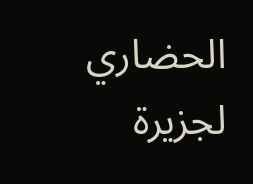الحضاري لجزيرة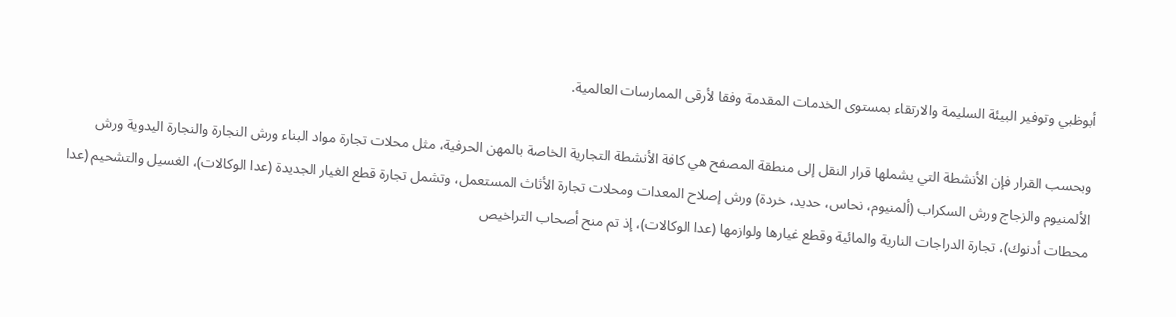أبوظبي وتوفير البيئة السليمة والارتقاء بمستوى الخدمات المقدمة وفقا لأرقى الممارسات العالمية.

وبحسب القرار فإن الأنشطة التي يشملها قرار النقل إلى منطقة المصفح هي كافة الأنشطة التجارية الخاصة بالمهن الحرفية، مثل محلات تجارة مواد البناء ورش النجارة والنجارة اليدوية ورش الألمنيوم والزجاج ورش السكراب (ألمنيوم، نحاس، حديد، خردة) ورش إصلاح المعدات ومحلات تجارة الأثاث المستعمل، وتشمل تجارة قطع الغيار الجديدة (عدا الوكالات)، الغسيل والتشحيم (عدا محطات أدنوك)، تجارة الدراجات النارية والمائية وقطع غيارها ولوازمها (عدا الوكالات)، إذ تم منح أصحاب التراخيص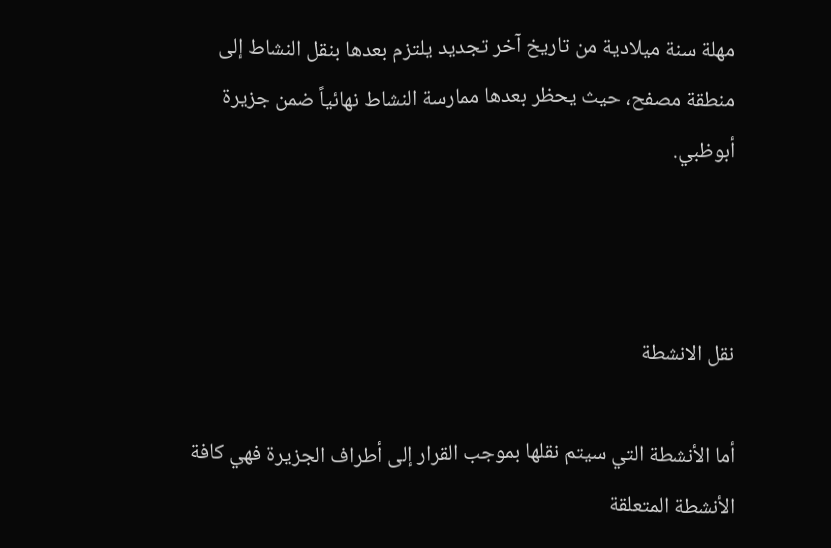مهلة سنة ميلادية من تاريخ آخر تجديد يلتزم بعدها بنقل النشاط إلى منطقة مصفح، حيث يحظر بعدها ممارسة النشاط نهائياً ضمن جزيرة أبوظبي.



نقل الانشطة

أما الأنشطة التي سيتم نقلها بموجب القرار إلى أطراف الجزيرة فهي كافة الأنشطة المتعلقة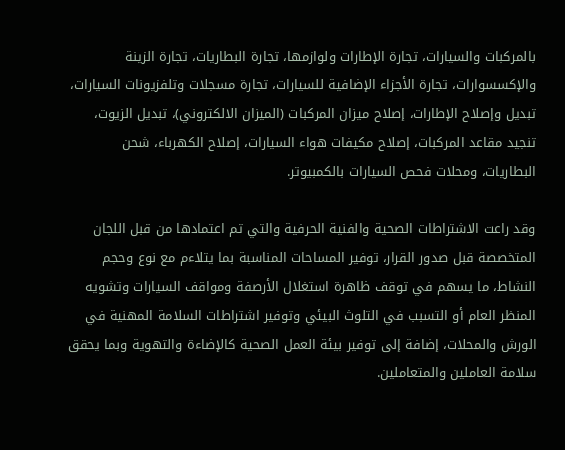بالمركبات والسيارات، تجارة الإطارات ولوازمها، تجارة البطاريات، تجارة الزينة والإكسسوارات، تجارة الأجزاء الإضافية للسيارات، تجارة مسجلات وتلفزيونات السيارات، تبديل وإصلاح الإطارات، إصلاح ميزان المركبات (الميزان الالكتروني)، تبديل الزيوت، تنجيد مقاعد المركبات، إصلاح مكيفات هواء السيارات، إصلاح الكهرباء، شحن البطاريات، ومحلات فحص السيارات بالكمبيوتر.

وقد راعت الاشتراطات الصحية والفنية الحرفية والتي تم اعتمادها من قبل اللجان المتخصصة قبل صدور القرار، توفير المساحات المناسبة بما يتلاءم مع نوع وحجم النشاط، ما يسهم في توقف ظاهرة استغلال الأرصفة ومواقف السيارات وتشويه المنظر العام أو التسبب في التلوث البيئي وتوفير اشتراطات السلامة المهنية في الورش والمحلات، إضافة إلى توفير بيئة العمل الصحية كالإضاءة والتهوية وبما يحقق سلامة العاملين والمتعاملين.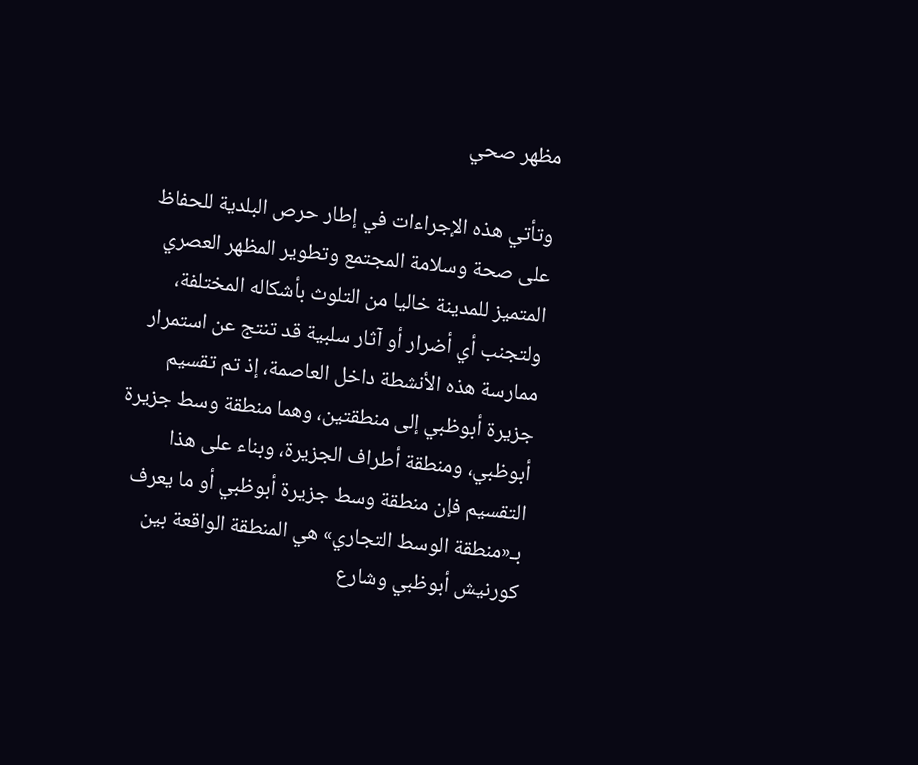مظهر صحي

وتأتي هذه الإجراءات في إطار حرص البلدية للحفاظ على صحة وسلامة المجتمع وتطوير المظهر العصري المتميز للمدينة خاليا من التلوث بأشكاله المختلفة، ولتجنب أي أضرار أو آثار سلبية قد تنتج عن استمرار ممارسة هذه الأنشطة داخل العاصمة، إذ تم تقسيم جزيرة أبوظبي إلى منطقتين، وهما منطقة وسط جزيرة أبوظبي، ومنطقة أطراف الجزيرة، وبناء على هذا التقسيم فإن منطقة وسط جزيرة أبوظبي أو ما يعرف بـ«منطقة الوسط التجاري» هي المنطقة الواقعة بين كورنيش أبوظبي وشارع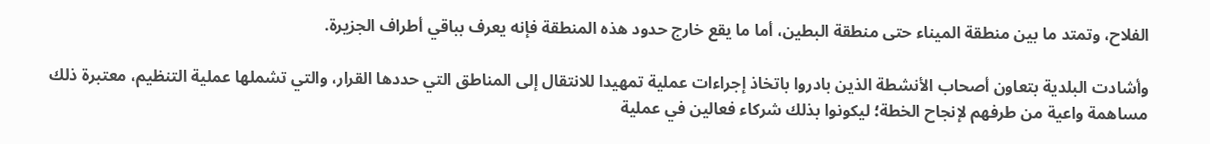الفلاح، وتمتد ما بين منطقة الميناء حتى منطقة البطين، أما ما يقع خارج حدود هذه المنطقة فإنه يعرف بباقي أطراف الجزيرة.

وأشادت البلدية بتعاون أصحاب الأنشطة الذين بادروا باتخاذ إجراءات عملية تمهيدا للانتقال إلى المناطق التي حددها القرار، والتي تشملها عملية التنظيم، معتبرة ذلك مساهمة واعية من طرفهم لإنجاح الخطة؛ ليكونوا بذلك شركاء فعالين في عملية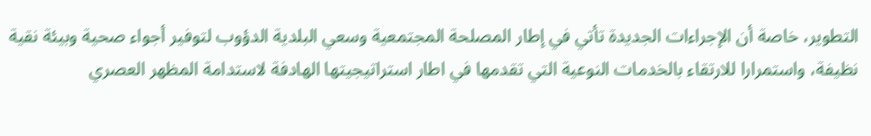التطوير، خاصة أن الإجراءات الجديدة تأتي في إطار المصلحة المجتمعية وسعي البلدية الدؤوب لتوفير أجواء صحية وبيئة نقية نظيفة، واستمرارا للارتقاء بالخدمات النوعية التي تقدمها في اطار استراتيجيتها الهادفة لاستدامة المظهر العصري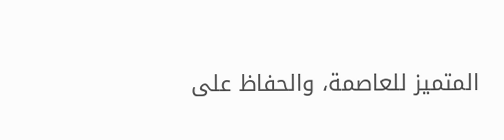المتميز للعاصمة، والحفاظ على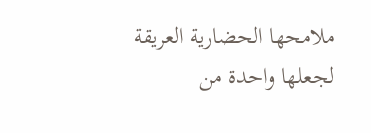ملامحها الحضارية العريقة لجعلها واحدة من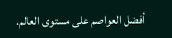أفضل العواصم على مستوى العالم.